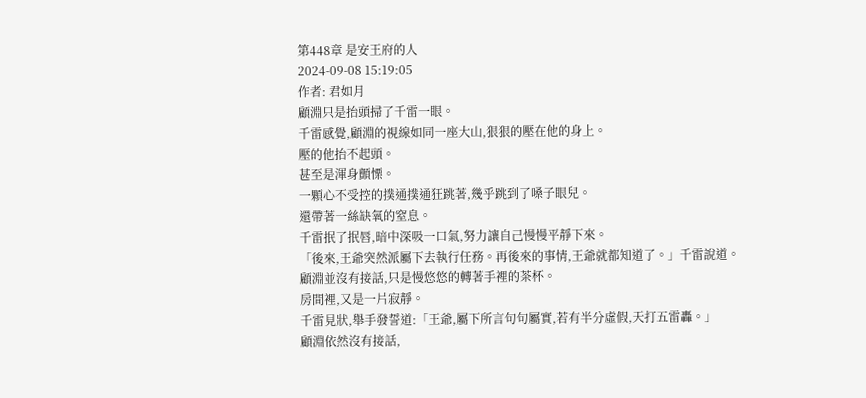第448章 是安王府的人
2024-09-08 15:19:05
作者: 君如月
顧淵只是抬頭掃了千雷一眼。
千雷感覺,顧淵的視線如同一座大山,狠狠的壓在他的身上。
壓的他抬不起頭。
甚至是渾身顫慄。
一顆心不受控的撲通撲通狂跳著,幾乎跳到了嗓子眼兒。
還帶著一絲缺氧的窒息。
千雷抿了抿唇,暗中深吸一口氣,努力讓自己慢慢平靜下來。
「後來,王爺突然派屬下去執行任務。再後來的事情,王爺就都知道了。」千雷說道。
顧淵並沒有接話,只是慢悠悠的轉著手裡的茶杯。
房間裡,又是一片寂靜。
千雷見狀,舉手發誓道:「王爺,屬下所言句句屬實,若有半分虛假,天打五雷轟。」
顧淵依然沒有接話,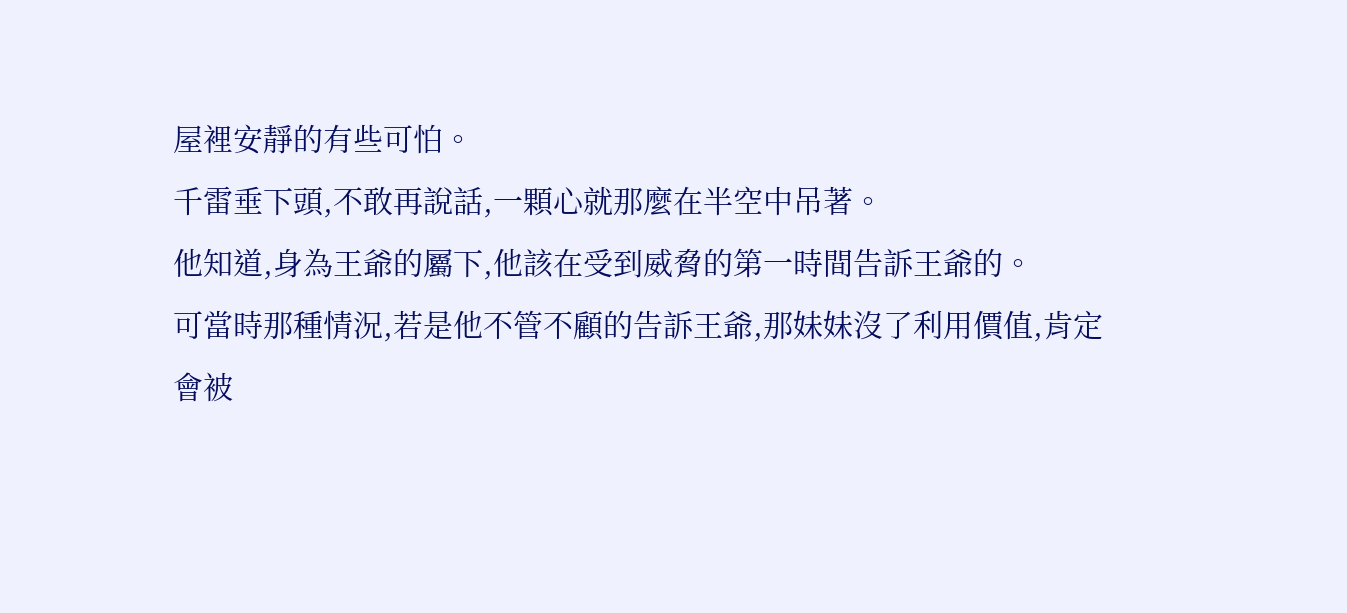屋裡安靜的有些可怕。
千雷垂下頭,不敢再說話,一顆心就那麼在半空中吊著。
他知道,身為王爺的屬下,他該在受到威脅的第一時間告訴王爺的。
可當時那種情況,若是他不管不顧的告訴王爺,那妹妹沒了利用價值,肯定會被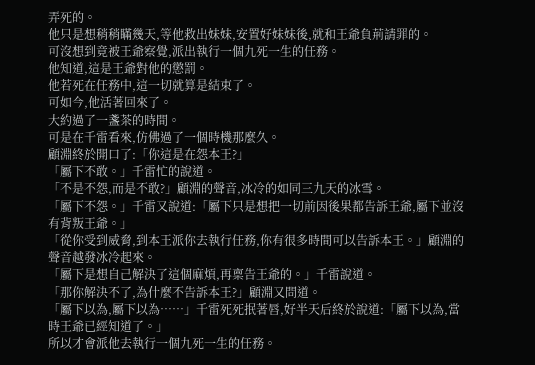弄死的。
他只是想稍稍瞞幾天,等他救出妹妹,安置好妹妹後,就和王爺負荊請罪的。
可沒想到竟被王爺察覺,派出執行一個九死一生的任務。
他知道,這是王爺對他的懲罰。
他若死在任務中,這一切就算是結束了。
可如今,他活著回來了。
大約過了一盞茶的時間。
可是在千雷看來,仿佛過了一個時機那麼久。
顧淵終於開口了:「你這是在怨本王?」
「屬下不敢。」千雷忙的說道。
「不是不怨,而是不敢?」顧淵的聲音,冰冷的如同三九天的冰雪。
「屬下不怨。」千雷又說道:「屬下只是想把一切前因後果都告訴王爺,屬下並沒有背叛王爺。」
「從你受到威脅,到本王派你去執行任務,你有很多時間可以告訴本王。」顧淵的聲音越發冰冷起來。
「屬下是想自己解決了這個麻煩,再稟告王爺的。」千雷說道。
「那你解決不了,為什麼不告訴本王?」顧淵又問道。
「屬下以為,屬下以為……」千雷死死抿著唇,好半天后終於說道:「屬下以為,當時王爺已經知道了。」
所以才會派他去執行一個九死一生的任務。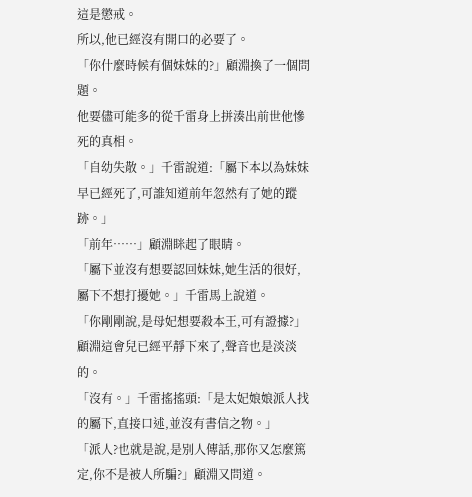這是懲戒。
所以,他已經沒有開口的必要了。
「你什麼時候有個妹妹的?」顧淵換了一個問題。
他要儘可能多的從千雷身上拼湊出前世他慘死的真相。
「自幼失散。」千雷說道:「屬下本以為妹妹早已經死了,可誰知道前年忽然有了她的蹤跡。」
「前年……」顧淵眯起了眼睛。
「屬下並沒有想要認回妹妹,她生活的很好,屬下不想打擾她。」千雷馬上說道。
「你剛剛說,是母妃想要殺本王,可有證據?」顧淵這會兒已經平靜下來了,聲音也是淡淡的。
「沒有。」千雷搖搖頭:「是太妃娘娘派人找的屬下,直接口述,並沒有書信之物。」
「派人?也就是說,是別人傳話,那你又怎麼篤定,你不是被人所騙?」顧淵又問道。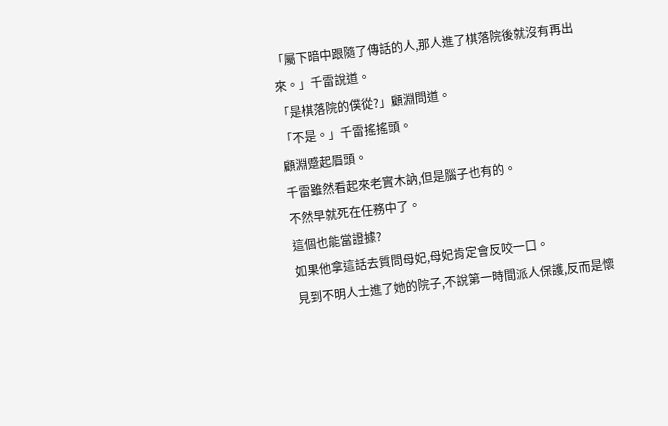「屬下暗中跟隨了傳話的人,那人進了棋落院後就沒有再出來。」千雷說道。
「是棋落院的僕從?」顧淵問道。
「不是。」千雷搖搖頭。
顧淵蹙起眉頭。
千雷雖然看起來老實木訥,但是腦子也有的。
不然早就死在任務中了。
這個也能當證據?
如果他拿這話去質問母妃,母妃肯定會反咬一口。
見到不明人士進了她的院子,不說第一時間派人保護,反而是懷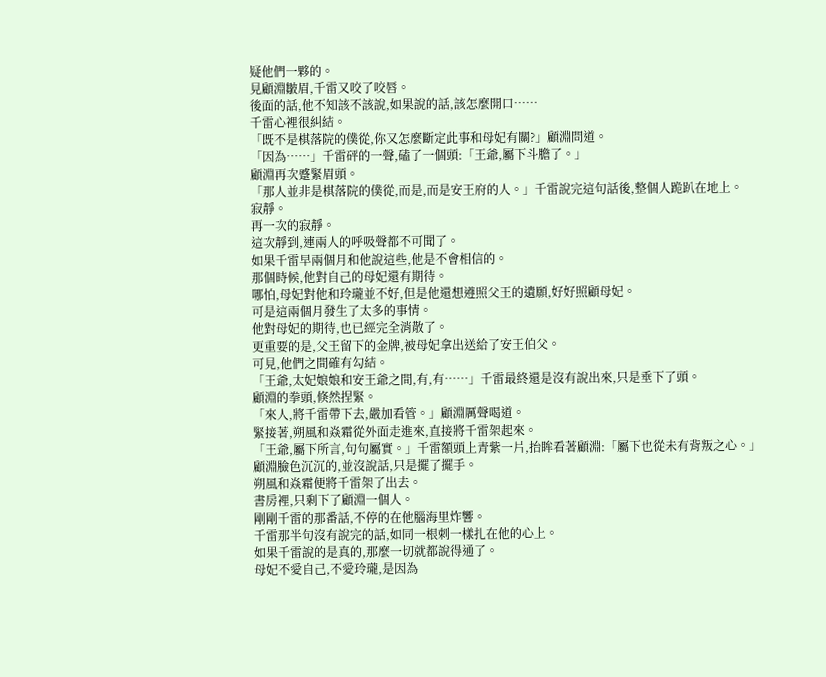疑他們一夥的。
見顧淵皺眉,千雷又咬了咬唇。
後面的話,他不知該不該說,如果說的話,該怎麼開口……
千雷心裡很糾結。
「既不是棋落院的僕從,你又怎麼斷定此事和母妃有關?」顧淵問道。
「因為……」千雷砰的一聲,磕了一個頭:「王爺,屬下斗膽了。」
顧淵再次蹙緊眉頭。
「那人並非是棋落院的僕從,而是,而是安王府的人。」千雷說完這句話後,整個人跪趴在地上。
寂靜。
再一次的寂靜。
這次靜到,連兩人的呼吸聲都不可聞了。
如果千雷早兩個月和他說這些,他是不會相信的。
那個時候,他對自己的母妃還有期待。
哪怕,母妃對他和玲瓏並不好,但是他還想遵照父王的遺願,好好照顧母妃。
可是這兩個月發生了太多的事情。
他對母妃的期待,也已經完全消散了。
更重要的是,父王留下的金牌,被母妃拿出送給了安王伯父。
可見,他們之間確有勾結。
「王爺,太妃娘娘和安王爺之間,有,有……」千雷最終還是沒有說出來,只是垂下了頭。
顧淵的拳頭,倏然捏緊。
「來人,將千雷帶下去,嚴加看管。」顧淵厲聲喝道。
緊接著,朔風和焱霜從外面走進來,直接將千雷架起來。
「王爺,屬下所言,句句屬實。」千雷額頭上青紫一片,抬眸看著顧淵:「屬下也從未有背叛之心。」
顧淵臉色沉沉的,並沒說話,只是擺了擺手。
朔風和焱霜便將千雷架了出去。
書房裡,只剩下了顧淵一個人。
剛剛千雷的那番話,不停的在他腦海里炸響。
千雷那半句沒有說完的話,如同一根刺一樣扎在他的心上。
如果千雷說的是真的,那麼一切就都說得通了。
母妃不愛自己,不愛玲瓏,是因為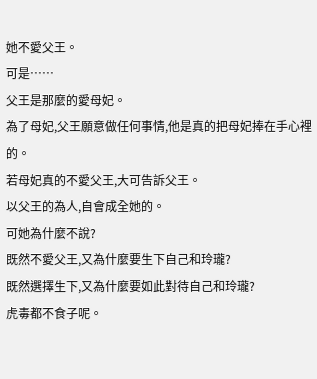她不愛父王。
可是……
父王是那麼的愛母妃。
為了母妃,父王願意做任何事情,他是真的把母妃捧在手心裡的。
若母妃真的不愛父王,大可告訴父王。
以父王的為人,自會成全她的。
可她為什麼不說?
既然不愛父王,又為什麼要生下自己和玲瓏?
既然選擇生下,又為什麼要如此對待自己和玲瓏?
虎毒都不食子呢。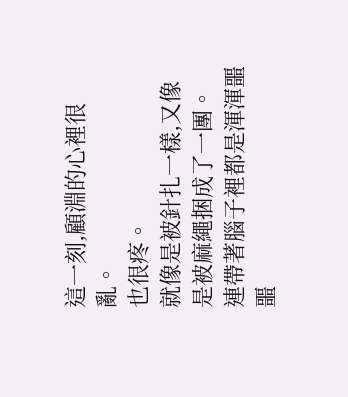這一刻,顧淵的心裡很亂。
也很疼。
就像是被針扎一樣,又像是被麻繩捆成了一團。
連帶著腦子裡都是渾渾噩噩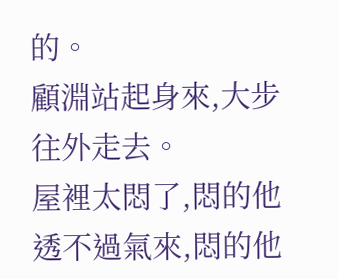的。
顧淵站起身來,大步往外走去。
屋裡太悶了,悶的他透不過氣來,悶的他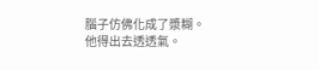腦子仿佛化成了漿糊。
他得出去透透氣。